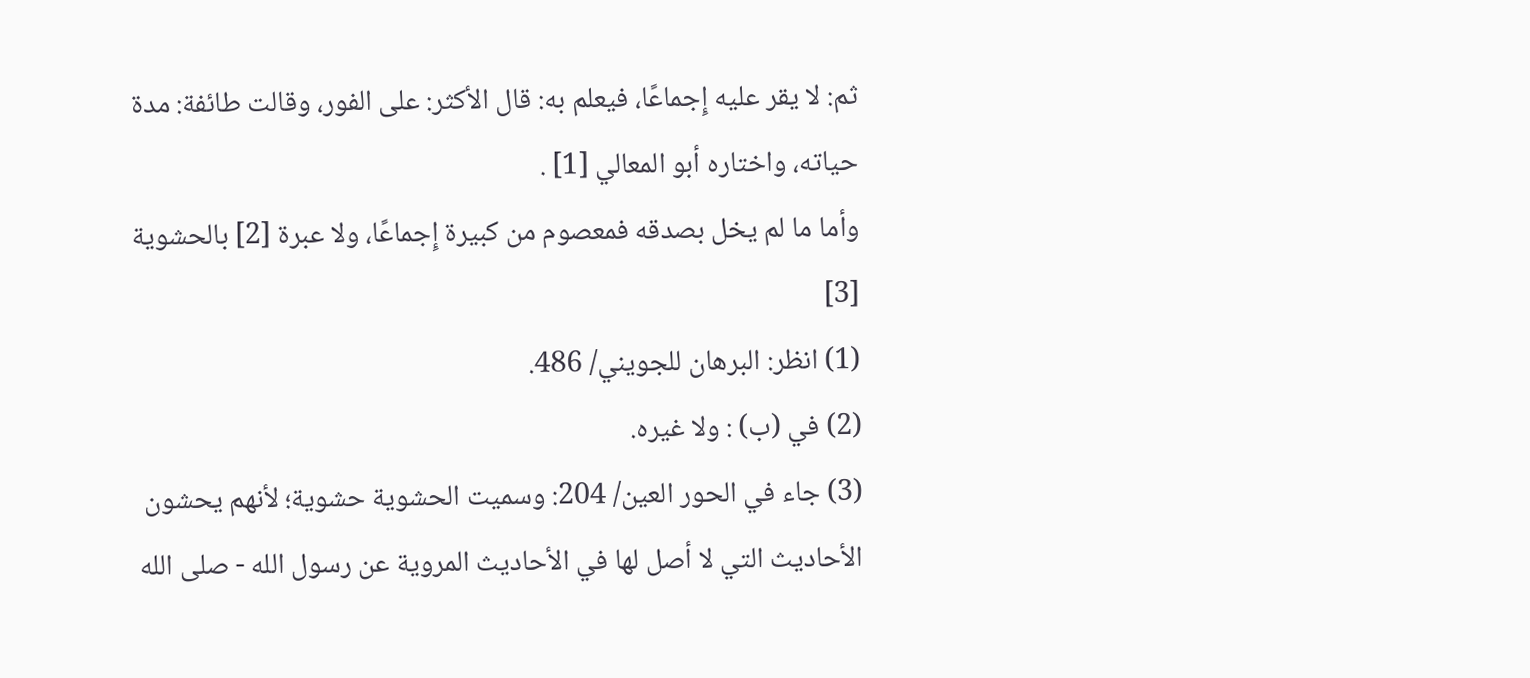ثم: لا يقر عليه إِجماعًا، فيعلم به: قال الأكثر: على الفور، وقالت طائفة: مدة حياته، واختاره أبو المعالي [1] .
وأما ما لم يخل بصدقه فمعصوم من كبيرة إِجماعًا، ولا عبرة [2] بالحشوية [3]
(1) انظر: البرهان للجويني/ 486.
(2) في (ب) : ولا غيره.
(3) جاء في الحور العين/ 204: وسميت الحشوية حشوية؛ لأنهم يحشون الأحاديث التي لا أصل لها في الأحاديث المروية عن رسول الله - صلى الله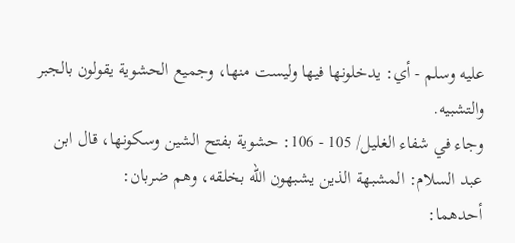عليه وسلم - أي: يدخلونها فيها وليست منها، وجميع الحشوية يقولون بالجبر والتشبيه.
وجاء في شفاء الغليل/ 105 - 106: حشوية بفتح الشين وسكونها، قال ابن عبد السلام: المشبهة الذين يشبهون الله بخلقه، وهم ضربان:
أحدهما: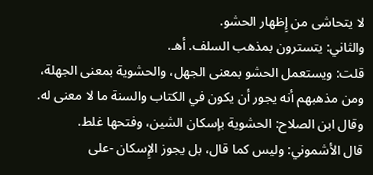لا يتحاشى من إِظهار الحشو.
والثاني: يتسترون بمذهب السلف. أهـ.
قلت: ويستعمل الحشو بمعنى الجهل، والحشوية بمعنى الجهلة، ومن مذهبهم أنه يجور أن يكون في الكتاب والسنة ما لا معنى له.
وقال ابن الصلاح: الحشوية بإسكان الشين، وفتحها غلط.
قال الأشموني: وليس كما قال، بل يجوز الإِسكان -على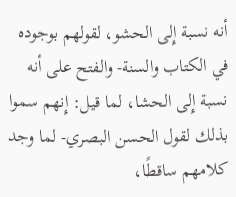أنه نسبة إِلى الحشو، لقولهم بوجوده في الكتاب والسنة- والفتح على أنه نسبة إِلى الحشا، لما قيل: إِنهم سموا بذلك لقول الحسن البصري- لما وجد كلامهم ساقطًا،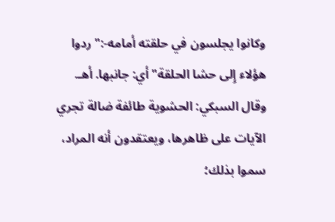وكانوا يجلسون في حلقته أمامه-:"ردوا هؤلاء إِلى حشا الحلقة"أي: جانبها. أهـ.
وقال السبكي: الحشوية طائفة ضالة تجري الآيات على ظاهرها، ويعتقدون أنه المراد، سموا بذلك؛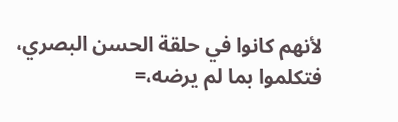لأنهم كانوا في حلقة الحسن البصري، فتكلموا بما لم يرضه،=